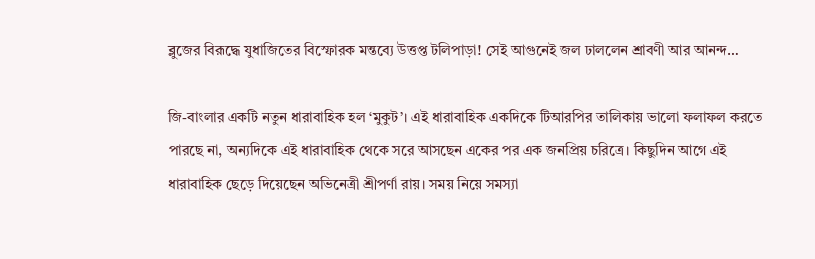ব্লুজের বিরূদ্ধে যুধাজিতের বিস্ফোরক মন্তব্যে উত্তপ্ত টলিপাড়া! সেই আগুনেই জল ঢাললেন শ্রাবণী আর আনন্দ…

জি-বাংলার একটি নতুন ধারাবাহিক হল ‘মুকুট’। এই ধারাবাহিক একদিকে টিআরপির তালিকায় ভালো ফলাফল করতে পারছে না, অন্যদিকে এই ধারাবাহিক থেকে সরে আসছেন একের পর এক জনপ্রিয় চরিত্রে। কিছুদিন আগে এই ধারাবাহিক ছেড়ে দিয়েছেন অভিনেত্রী শ্রীপর্ণা রায়। সময় নিয়ে সমস্যা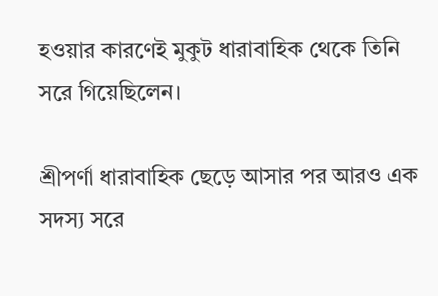হওয়ার কারণেই মুকুট ধারাবাহিক থেকে তিনি সরে গিয়েছিলেন।

শ্রীপর্ণা ধারাবাহিক ছেড়ে আসার পর আরও এক সদস্য সরে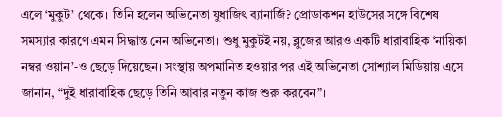এলে ‘মুকুট’ থেকে। তিনি হলেন অভিনেতা যুধাজিৎ ব্যানার্জি? প্রোডাকশন হাউসের সঙ্গে বিশেষ সমস্যার কারণে এমন সিদ্ধান্ত নেন অভিনেতা। শুধু মুকুটই নয়, ব্লুজের আরও একটি ধারাবাহিক ‘নায়িকা নম্বর ওয়ান’-ও ছেড়ে দিয়েছেন। সংস্থায় অপমানিত হওয়ার পর এই অভিনেতা সোশ্যাল মিডিয়ায় এসে জানান, “দুই ধারাবাহিক ছেড়ে তিনি আবার নতুন কাজ শুরু করবেন”।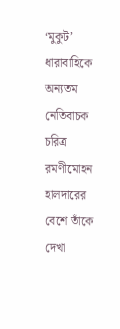‘মুকুট’ ধারাবাহিকে অন্যতম নেতিবাচক চরিত্র রমণীমোহন হালদারের বেশে তাঁকে দেখা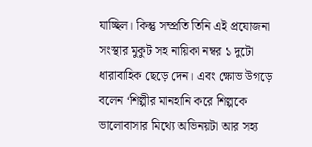যাচ্ছিল। কিন্তু সম্প্রতি তিনি এই প্রযোজনা সংস্থার মুকুট সহ নায়িকা নম্বর ১ দুটো ধারাবাহিক ছেড়ে দেন। এবং ক্ষোভ উগড়ে বলেন ‘শিল্পীর মানহানি করে শিল্পকে ভালোবাসার মিথ্যে অভিনয়টা আর সহ্য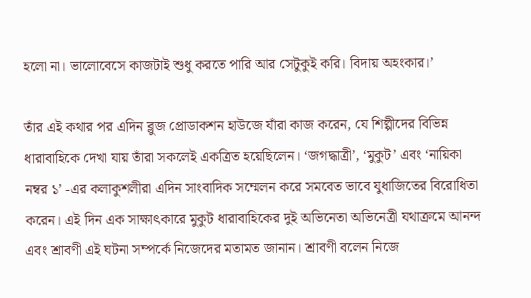হলো না। ভালোবেসে কাজটাই শুধু করতে পারি আর সেটুকুই করি। বিদায় অহংকার।’

তাঁর এই কথার পর এদিন ব্লুজ প্রোডাকশন হাউজে যাঁরা কাজ করেন, যে শিল্পীদের বিভিন্ন ধারাবাহিকে দেখা যায় তাঁরা সকলেই একত্রিত হয়েছিলেন। ‘জগদ্ধাত্রী’, ‘মুকুট’ এবং ‘নায়িকা নম্বর ১’ -এর কলাকুশলীরা এদিন সাংবাদিক সম্মেলন করে সমবেত ভাবে যুধাজিতের বিরোধিতা করেন। এই দিন এক সাক্ষাৎকারে মুকুট ধারাবাহিকের দুই অভিনেতা অভিনেত্রী যথাক্রমে আনন্দ এবং শ্রাবণী এই ঘটনা সম্পর্কে নিজেদের মতামত জানান। শ্রাবণী বলেন নিজে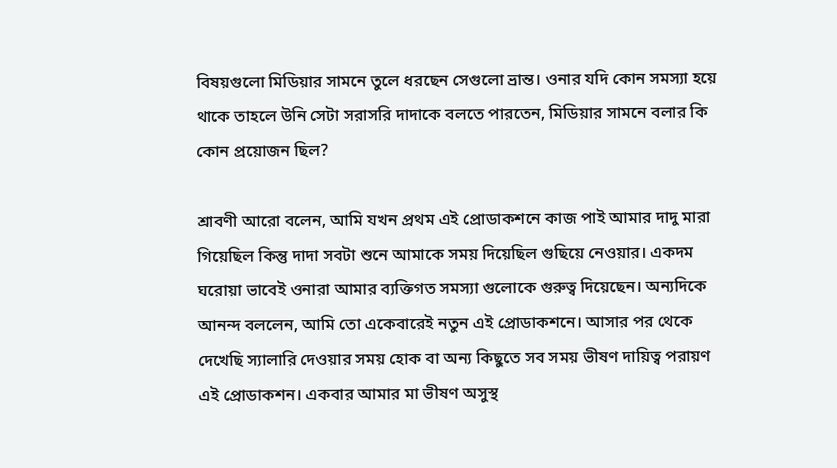বিষয়গুলো মিডিয়ার সামনে তুলে ধরছেন সেগুলো ভ্রান্ত। ওনার যদি কোন সমস্যা হয়ে থাকে তাহলে উনি সেটা সরাসরি দাদাকে বলতে পারতেন, মিডিয়ার সামনে বলার কি কোন প্রয়োজন ছিল?

শ্রাবণী আরো বলেন, আমি যখন প্রথম এই প্রোডাকশনে কাজ পাই আমার দাদু মারা গিয়েছিল কিন্তু দাদা সবটা শুনে আমাকে সময় দিয়েছিল গুছিয়ে নেওয়ার। একদম ঘরোয়া ভাবেই ওনারা আমার ব্যক্তিগত সমস্যা গুলোকে গুরুত্ব দিয়েছেন। অন্যদিকে আনন্দ বললেন, আমি তো একেবারেই নতুন এই প্রোডাকশনে। আসার পর থেকে দেখেছি স্যালারি দেওয়ার সময় হোক বা অন্য কিছুতে সব সময় ভীষণ দায়িত্ব পরায়ণ এই প্রোডাকশন। একবার আমার মা ভীষণ অসুস্থ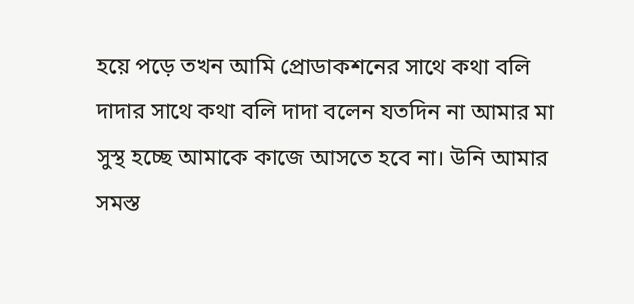হয়ে পড়ে তখন আমি প্রোডাকশনের সাথে কথা বলি দাদার সাথে কথা বলি দাদা বলেন যতদিন না আমার মা সুস্থ হচ্ছে আমাকে কাজে আসতে হবে না। উনি আমার সমস্ত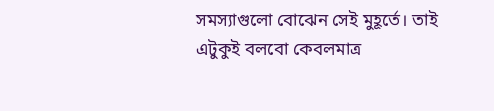সমস্যাগুলো বোঝেন সেই মুহূর্তে। তাই এটুকুই বলবো কেবলমাত্র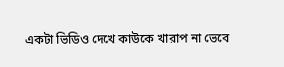একটা ভিডিও দেখে কাউকে খারাপ না ভেবে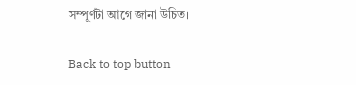সম্পূর্ণটা আগে জানা উচিত।

Back to top button